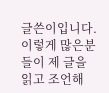글쓴이입니다.
이렇게 많은분들이 제 글을 읽고 조언해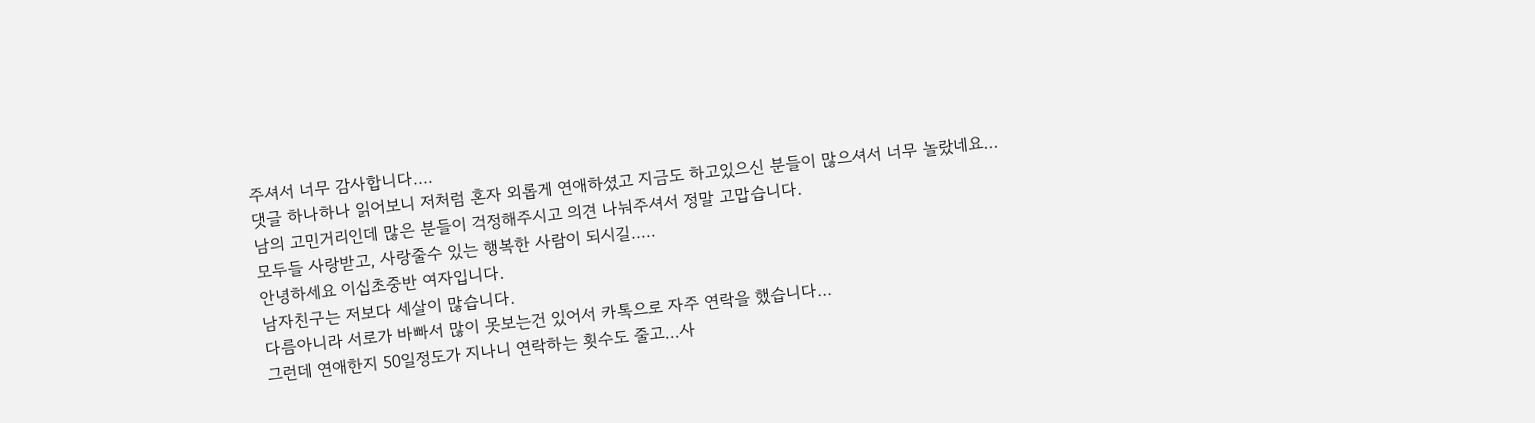주셔서 너무 감사합니다....
댓글 하나하나 읽어보니 저처럼 혼자 외롭게 연애하셨고 지금도 하고있으신 분들이 많으셔서 너무 놀랐네요...
남의 고민거리인데 많은 분들이 걱정해주시고 의견 나눠주셔서 정말 고맙습니다.
모두들 사랑받고, 사랑줄수 있는 행복한 사람이 되시길.....
안녕하세요 이십초중반 여자입니다.
남자친구는 저보다 세살이 많습니다.
다름아니라 서로가 바빠서 많이 못보는건 있어서 카톡으로 자주 연락을 했습니다...
그런데 연애한지 50일정도가 지나니 연락하는 횟수도 줄고...사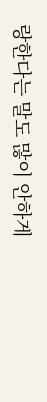랑한다는 말도 많이 안하게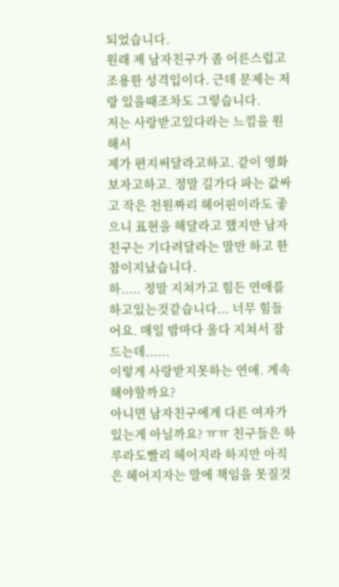되었습니다.
원래 제 남자친구가 좀 어른스럽고 조용한 성격입이다. 근데 문제는 저랑 있을때조차도 그렇습니다.
저는 사랑받고있다라는 느낌을 원해서
제가 편지써달라고하고. 같이 영화 보자고하고. 정말 길가다 파는 값싸고 작은 천원짜리 헤어핀이라도 좋으니 표현을 해달라고 했지만 남자친구는 기다려달라는 말만 하고 한참이지났습니다.
하..... 정말 지쳐가고 힘든 연애를 하고있는것같습니다... 너무 힘들어요. 매일 밤마다 울다 지쳐서 잠드는데......
이렇게 사랑받지못하는 연애. 계속 해야할까요?
아니면 남자친구에게 다른 여자가 있는게 아닐까요? ㅠㅠ 친구들은 하루라도빨리 헤어지라 하지만 아직은 헤어지자는 말에 책임을 못질것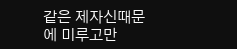같은 제자신때문에 미루고만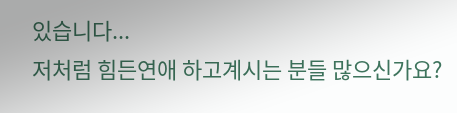있습니다...
저처럼 힘든연애 하고계시는 분들 많으신가요?